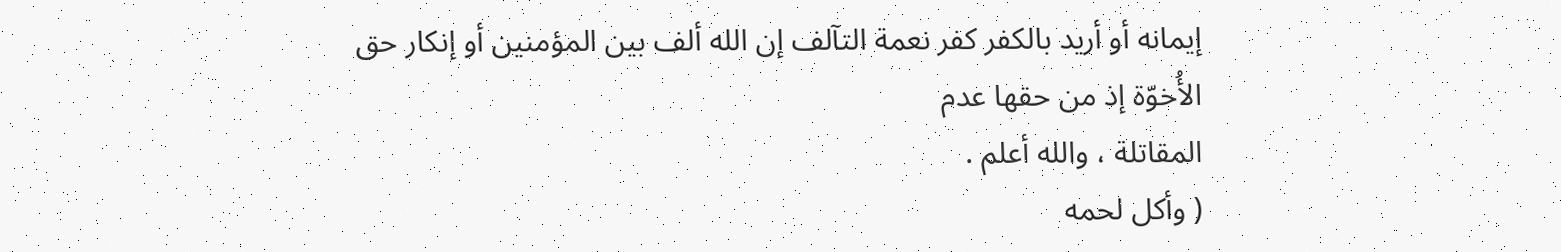إيمانه أو أريد بالكفر كفر نعمة التآلف إن الله ألف بين المؤمنين أو إنكار حق الأُخوّة إذ من حقها عدم
المقاتلة ، والله أعلم .
( وأكل لحمه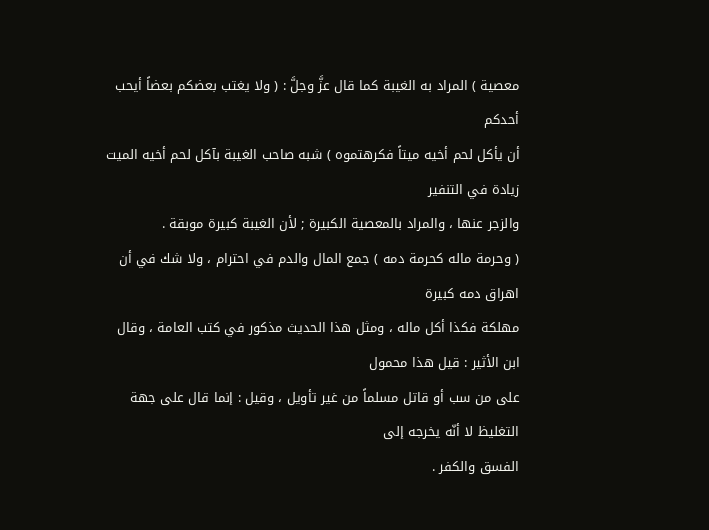معصية ) المراد به الغيبة كما قال عزَّ وجلَّ : ( ولا يغتب بعضكم بعضاً أيحب أحدكم
أن يأكل لحم أخيه ميتاً فكرهتموه ) شبه صاحب الغيبة بآكل لحم أخيه الميت زيادة في التنفير
والزجر عنها ، والمراد بالمعصية الكبيرة ; لأن الغيبة كبيرة موبقة .
( وحرمة ماله كحرمة دمه ) جمع المال والدم في احترام ، ولا شك في أن اهراق دمه كبيرة
مهلكة فكذا أكل ماله ، ومثل هذا الحديث مذكور في كتب العامة ، وقال ابن الأثير : قيل هذا محمول
على من سب أو قاتل مسلماً من غير تأويل ، وقيل : إنما قال على جهة التغليظ لا أنّه يخرجه إلى
الفسق والكفر .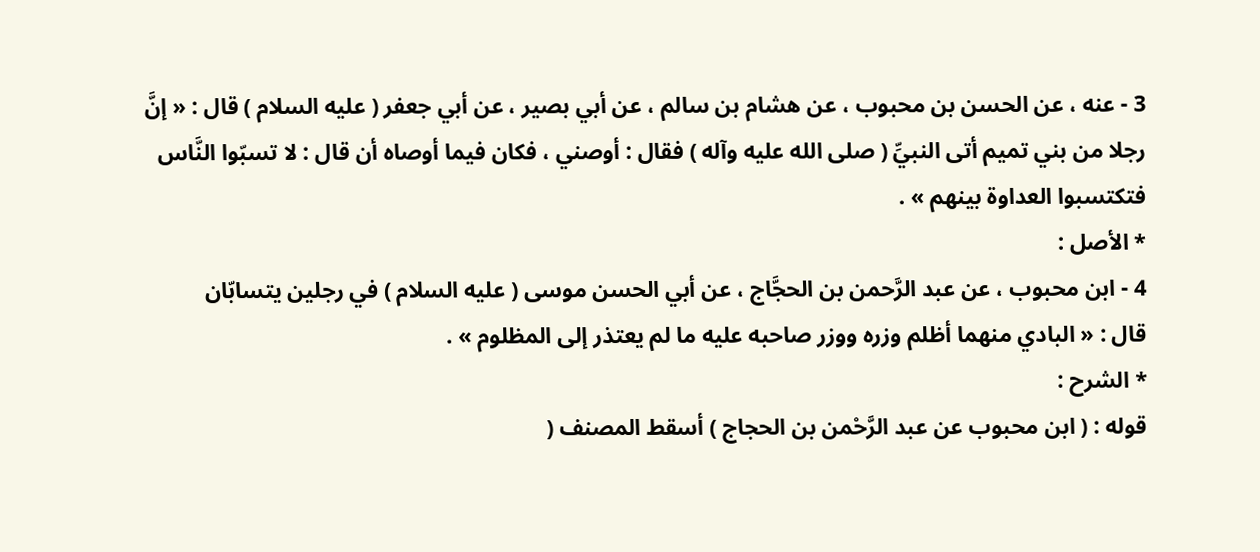3 - عنه ، عن الحسن بن محبوب ، عن هشام بن سالم ، عن أبي بصير ، عن أبي جعفر ( عليه السلام ) قال : « إنَّ
رجلا من بني تميم أتى النبيِّ ( صلى الله عليه وآله ) فقال : أوصني ، فكان فيما أوصاه أن قال : لا تسبّوا النَّاس
فتكتسبوا العداوة بينهم » .
* الأصل :
4 - ابن محبوب ، عن عبد الرَّحمن بن الحجَّاج ، عن أبي الحسن موسى ( عليه السلام ) في رجلين يتسابّان
قال : « البادي منهما أظلم وزره ووزر صاحبه عليه ما لم يعتذر إلى المظلوم » .
* الشرح :
قوله : ( ابن محبوب عن عبد الرَّحْمن بن الحجاج ) أسقط المصنف (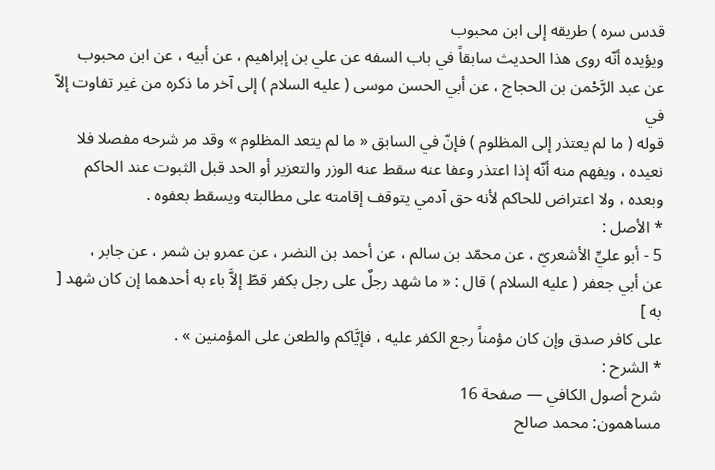قدس سره ) طريقه إلى ابن محبوب
ويؤيده أنّه روى هذا الحديث سابقاً في باب السفه عن علي بن إبراهيم ، عن أبيه ، عن ابن محبوب
عن عبد الرَّحْمن بن الحجاج ، عن أبي الحسن موسى ( عليه السلام ) إلى آخر ما ذكره من غير تفاوت إلاّ في
قوله ( ما لم يعتذر إلى المظلوم ) فإنّ في السابق « ما لم يتعد المظلوم » وقد مر شرحه مفصلا فلا
نعيده ، ويفهم منه أنّه إذا اعتذر وعفا عنه سقط عنه الوزر والتعزير أو الحد قبل الثبوت عند الحاكم
وبعده ، ولا اعتراض للحاكم لأنه حق آدمي يتوقف إقامته على مطالبته ويسقط بعفوه .
* الأصل :
5 - أبو عليِّ الأشعريّ ، عن محمّد بن سالم ، عن أحمد بن النضر ، عن عمرو بن شمر ، عن جابر ،
عن أبي جعفر ( عليه السلام ) قال : « ما شهد رجلٌ على رجل بكفر قطّ إلاَّ باء به أحدهما إن كان شهد [ به ]
على كافر صدق وإن كان مؤمناً رجع الكفر عليه ، فإيَّاكم والطعن على المؤمنين » .
* الشرح :
شرح أصول الكافي — صفحة 16
مساهمون: محمد صالح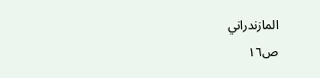المازندراني
ص١٦